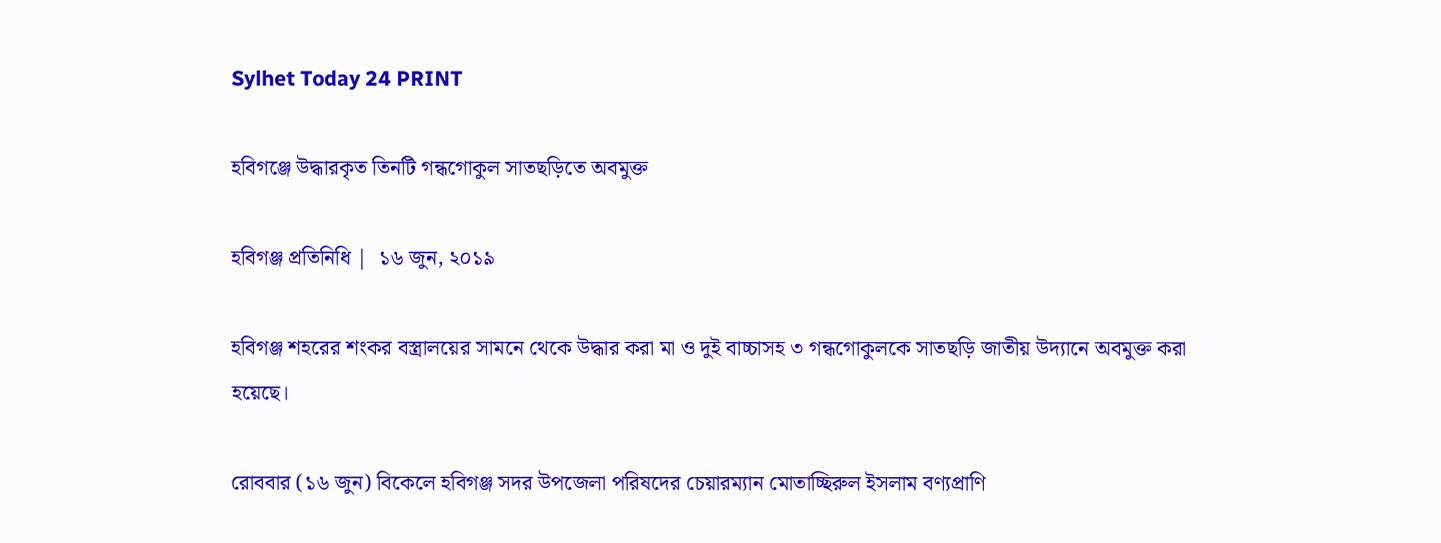Sylhet Today 24 PRINT

হবিগঞ্জে উদ্ধারকৃত তিনটি গন্ধগোকুল সাতছড়িতে অবমুক্ত

হবিগঞ্জ প্রতিনিধি |  ১৬ জুন, ২০১৯

হবিগঞ্জ শহরের শংকর বস্ত্রালয়ের সামনে থেকে উদ্ধার করা মা ও দুই বাচ্চাসহ ৩ গন্ধগোকুলকে সাতছড়ি জাতীয় উদ্যানে অবমুক্ত করা হয়েছে।

রোববার (১৬ জুন) বিকেলে হবিগঞ্জ সদর উপজেলা পরিষদের চেয়ারম্যান মোতাচ্ছিরুল ইসলাম বণ্যপ্রাণি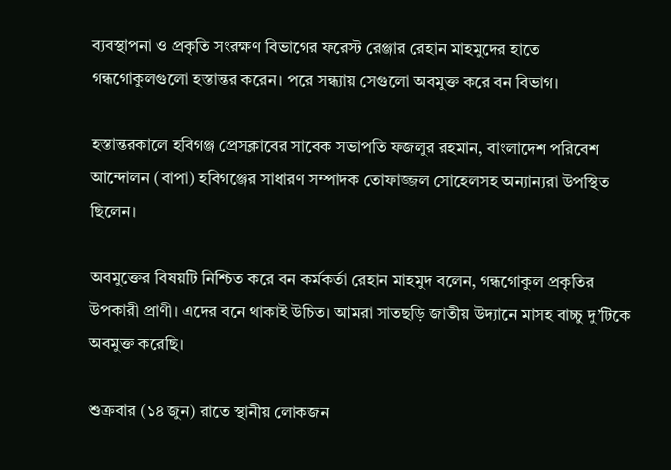ব্যবস্থাপনা ও প্রকৃতি সংরক্ষণ বিভাগের ফরেস্ট রেঞ্জার রেহান মাহমুদের হাতে গন্ধগোকুলগুলো হস্তান্তর করেন। পরে সন্ধ্যায় সেগুলো অবমুক্ত করে বন বিভাগ।

হস্তান্তরকালে হবিগঞ্জ প্রেসক্লাবের সাবেক সভাপতি ফজলুর রহমান, বাংলাদেশ পরিবেশ আন্দোলন (বাপা) হবিগঞ্জের সাধারণ সম্পাদক তোফাজ্জল সোহেলসহ অন্যান্যরা উপস্থিত ছিলেন।

অবমুক্তের বিষয়টি নিশ্চিত করে বন কর্মকর্তা রেহান মাহমুদ বলেন, গন্ধগোকুল প্রকৃতির উপকারী প্রাণী। এদের বনে থাকাই উচিত। আমরা সাতছড়ি জাতীয় উদ্যানে মাসহ বাচ্চু দু’টিকে অবমুক্ত করেছি।

শুক্রবার (১৪ জুন) রাতে স্থানীয় লোকজন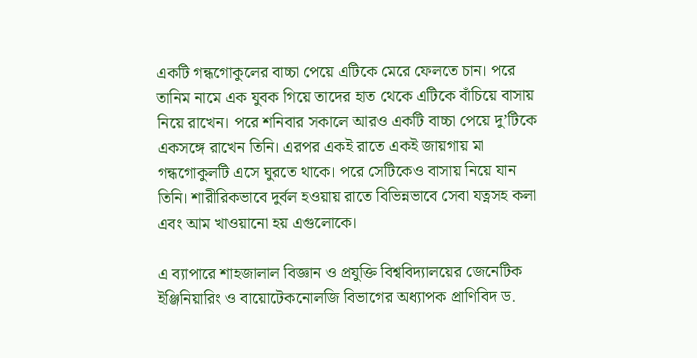একটি গন্ধগোকুলের বাচ্চা পেয়ে এটিকে মেরে ফেলতে চান। পরে তানিম নামে এক যুবক গিয়ে তাদের হাত থেকে এটিকে বাঁচিয়ে বাসায় নিয়ে রাখেন। পরে শনিবার সকালে আরও একটি বাচ্চা পেয়ে দু’টিকে একসঙ্গে রাখেন তিনি। এরপর একই রাতে একই জায়গায় মা গন্ধগোকুলটি এসে ঘুরতে থাকে। পরে সেটিকেও বাসায় নিয়ে যান তিনি। শারীরিকভাবে দুর্বল হওয়ায় রাতে বিভিন্নভাবে সেবা যত্নসহ কলা এবং আম খাওয়ানো হয় এগুলোকে।

এ ব্যাপারে শাহজালাল বিজ্ঞান ও প্রযুক্তি বিশ্ববিদ্যালয়ের জেনেটিক ইঞ্জিনিয়ারিং ও বায়োটেকনোলজি বিভাগের অধ্যাপক প্রাণিবিদ ড.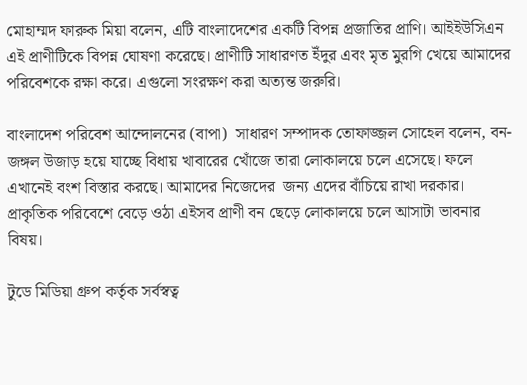মোহাম্মদ ফারুক মিয়া বলেন, এটি বাংলাদেশের একটি বিপন্ন প্রজাতির প্রাণি। আইইউসিএন এই প্রাণীটিকে বিপন্ন ঘোষণা করেছে। প্রাণীটি সাধারণত ইঁদুর এবং মৃত মুরগি খেয়ে আমাদের পরিবেশকে রক্ষা করে। এগুলো সংরক্ষণ করা অত্যন্ত জরুরি।

বাংলাদেশ পরিবেশ আন্দোলনের (বাপা)  সাধারণ সম্পাদক তোফাজ্জল সোহেল বলেন, বন-জঙ্গল উজাড় হয়ে যাচ্ছে বিধায় খাবারের খোঁজে তারা লোকালয়ে চলে এসেছে। ফলে এখানেই বংশ বিস্তার করছে। আমাদের নিজেদের  জন্য এদের বাঁচিয়ে রাখা দরকার। প্রাকৃতিক পরিবেশে বেড়ে ওঠা এইসব প্রাণী বন ছেড়ে লোকালয়ে চলে আসাটা ভাবনার বিষয়।

টুডে মিডিয়া গ্রুপ কর্তৃক সর্বস্বত্ব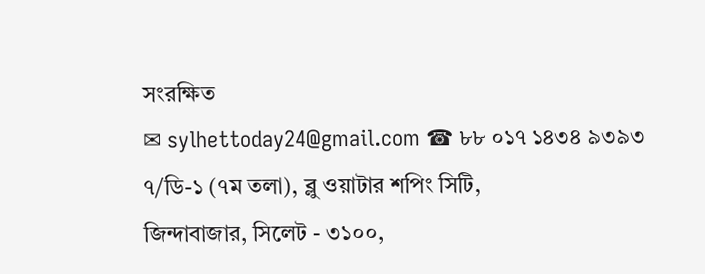সংরক্ষিত
✉ sylhettoday24@gmail.com ☎ ৮৮ ০১৭ ১৪৩৪ ৯৩৯৩
৭/ডি-১ (৭ম তলা), ব্লু ওয়াটার শপিং সিটি,
জিন্দাবাজার, সিলেট - ৩১০০,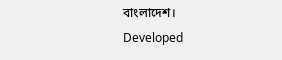বাংলাদেশ।
Developed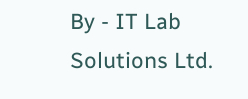By - IT Lab Solutions Ltd.